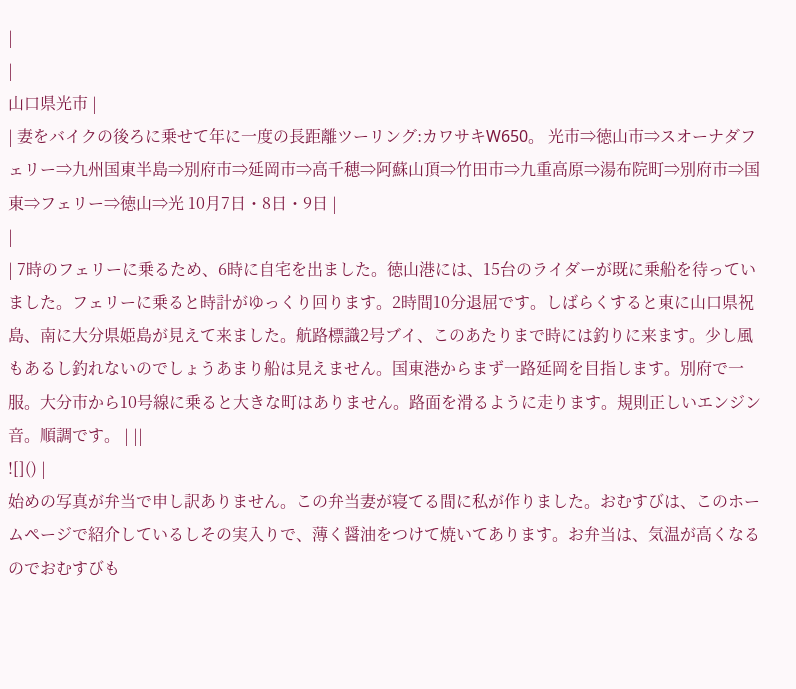|
|
山口県光市 |
| 妻をバイクの後ろに乗せて年に一度の長距離ツーリング:カワサキW650。 光市⇒徳山市⇒スオーナダフェリー⇒九州国東半島⇒別府市⇒延岡市⇒高千穂⇒阿蘇山頂⇒竹田市⇒九重高原⇒湯布院町⇒別府市⇒国東⇒フェリー⇒徳山⇒光 10月7日・8日・9日 |
|
| 7時のフェリーに乗るため、6時に自宅を出ました。徳山港には、15台のライダーが既に乗船を待っていました。フェリーに乗ると時計がゆっくり回ります。2時間10分退屈です。しばらくすると東に山口県祝島、南に大分県姫島が見えて来ました。航路標識2号ブイ、このあたりまで時には釣りに来ます。少し風もあるし釣れないのでしょうあまり船は見えません。国東港からまず一路延岡を目指します。別府で一服。大分市から10号線に乗ると大きな町はありません。路面を滑るように走ります。規則正しいエンジン音。順調です。 | ||
![]() |
始めの写真が弁当で申し訳ありません。この弁当妻が寝てる間に私が作りました。おむすびは、このホームページで紹介しているしその実入りで、薄く醤油をつけて焼いてあります。お弁当は、気温が高くなるのでおむすびも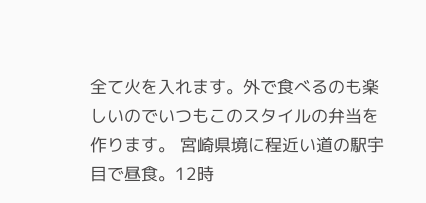全て火を入れます。外で食べるのも楽しいのでいつもこのスタイルの弁当を作ります。 宮崎県境に程近い道の駅宇目で昼食。12時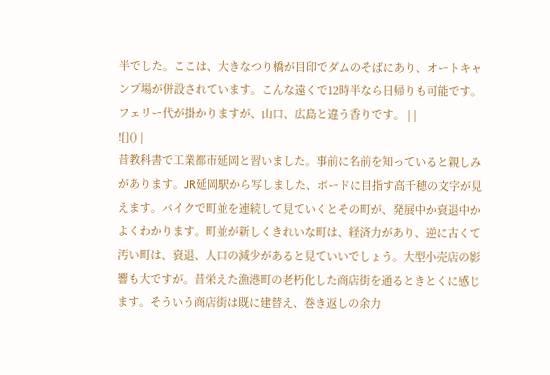半でした。ここは、大きなつり橋が目印でダムのそばにあり、オートキャンプ場が併設されています。こんな遠くで12時半なら日帰りも可能です。フェリー代が掛かりますが、山口、広島と違う香りです。 | |
![]() |
昔教科書で工業都市延岡と習いました。事前に名前を知っていると親しみがあります。JR延岡駅から写しました、ボードに目指す高千穂の文字が見えます。バイクで町並を連続して見ていくとその町が、発展中か衰退中かよくわかります。町並が新しくきれいな町は、経済力があり、逆に古くて汚い町は、衰退、人口の減少があると見ていいでしょう。大型小売店の影響も大ですが。昔栄えた漁港町の老朽化した商店街を通るときとくに感じます。そういう商店街は既に建替え、巻き返しの余力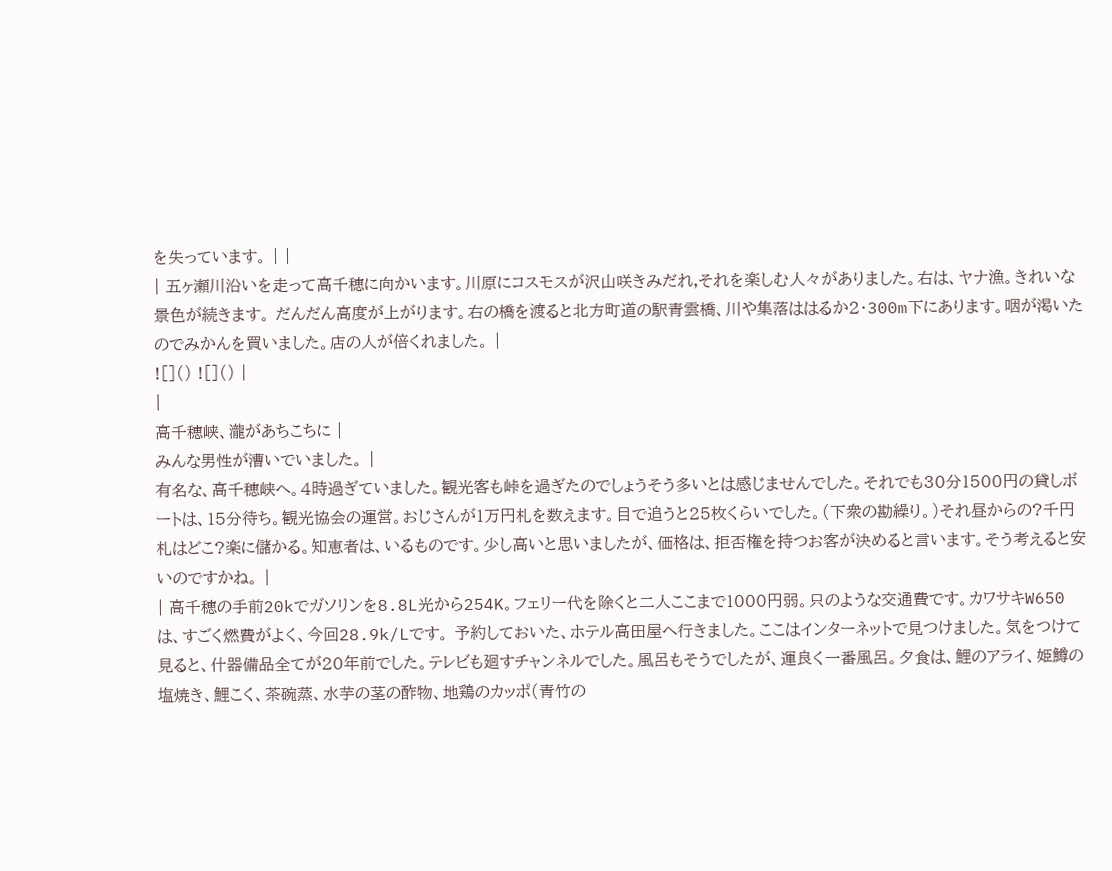を失っています。 | |
| 五ヶ瀬川沿いを走って高千穂に向かいます。川原にコスモスが沢山咲きみだれ,それを楽しむ人々がありました。右は、ヤナ漁。きれいな景色が続きます。 だんだん高度が上がります。右の橋を渡ると北方町道の駅青雲橋、川や集落ははるか2・300m下にあります。咽が渇いたのでみかんを買いました。店の人が倍くれました。 |
![]() ![]() |
|
高千穂峡、瀧があちこちに |
みんな男性が漕いでいました。 |
有名な、高千穂峡へ。4時過ぎていました。観光客も峠を過ぎたのでしょうそう多いとは感じませんでした。それでも30分1500円の貸しボートは、15分待ち。観光協会の運営。おじさんが1万円札を数えます。目で追うと25枚くらいでした。(下衆の勘繰り。)それ昼からの?千円札はどこ?楽に儲かる。知恵者は、いるものです。少し高いと思いましたが、価格は、拒否権を持つお客が決めると言います。そう考えると安いのですかね。 |
| 高千穂の手前20kでガソリンを8.8L光から254K。フェリー代を除くと二人ここまで1000円弱。只のような交通費です。カワサキW650は、すごく燃費がよく、今回28.9k/Lです。 予約しておいた、ホテル高田屋へ行きました。ここはインターネットで見つけました。気をつけて見ると、什器備品全てが20年前でした。テレビも廻すチャンネルでした。風呂もそうでしたが、運良く一番風呂。夕食は、鯉のアライ、姫鱒の塩焼き、鯉こく、茶碗蒸、水芋の茎の酢物、地鶏のカッポ(青竹の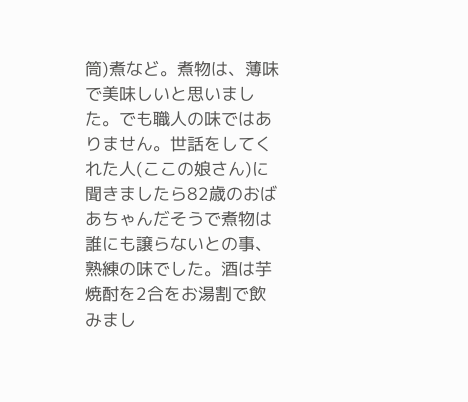筒)煮など。煮物は、薄味で美味しいと思いました。でも職人の味ではありません。世話をしてくれた人(ここの娘さん)に聞きましたら82歳のおばあちゃんだそうで煮物は誰にも譲らないとの事、熟練の味でした。酒は芋焼酎を2合をお湯割で飲みまし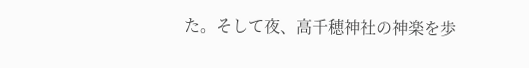た。そして夜、高千穂神社の神楽を歩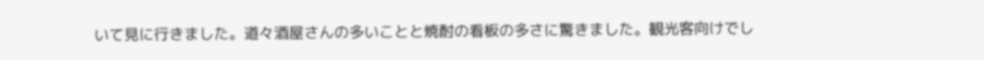いて見に行きました。道々酒屋さんの多いことと焼酎の看板の多さに驚きました。観光客向けでし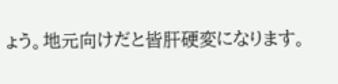ょう。地元向けだと皆肝硬変になります。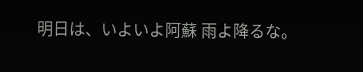明日は、いよいよ阿蘇 雨よ降るな。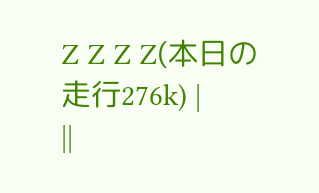Z Z Z Z(本日の走行276k) |
||